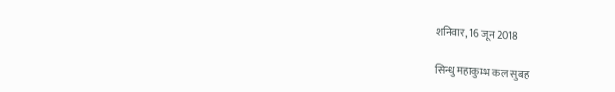शनिवार, 16 जून 2018

सिन्धु महाकुम्भ कल सुबह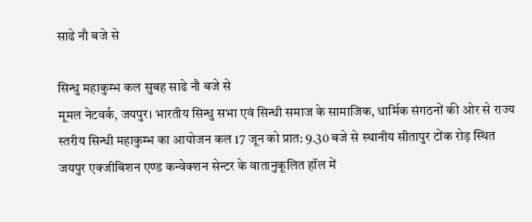साढे नौ बजे से

सिन्धु महाकुम्भ कल सुबह साढे नौ बजे से
मूमल नेटवर्क, जयपुर। भारतीय सिन्धु सभा एवं सिन्धी समाज के सामाजिक, धार्मिक संगठनों की ओर से राज्य स्तरीय सिन्धी महाकुम्भ का आयोजन कल 17 जून को प्रात: 9.30 बजे से स्थानीय सीतापुर टोंक रोड़ स्थित जयपुर एक्जीबिशन एण्ड कन्वेक्शन सेन्टर के वातानुकूलित हॉल में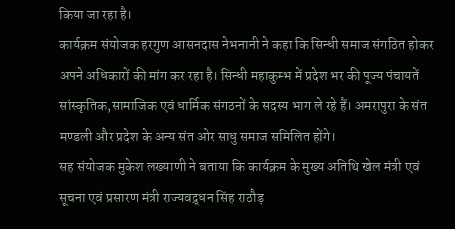किया जा रहा है।
कार्यक्रम संयोजक हरगुण आसनदास नेभनानी ने कहा कि सिन्धी समाज संगठित होकर अपने अधिकारों की मांग कर रहा है। सिन्धी महाकुम्भ में प्रदेश भर की पूज्य पंचायतें सांस्कृतिक,सामाजिक एवं धार्मिक संगठनों के सदस्य भाग ले रहे हैं। अमरापुरा के संत मण्डली और प्रदेश के अन्य संत ओर साधु समाज समिलित होंगे।
सह संयोजक मुकेश लख्याणी ने बताया कि कार्यक्रम के मुख्य अतिथि खेल मंत्री एवं सूचना एवं प्रसारण मंत्री राज्यवद्र्धन सिंह राठौड़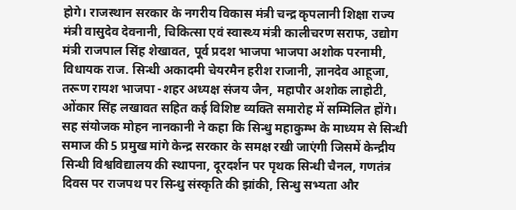होगे। राजस्थान सरकार के नगरीय विकास मंत्री चन्द्र कृपलानी शिक्षा राज्य मंत्री वासुदेव देवनानी, चिकित्सा एवं स्वास्थ्य मंत्री कालीचरण सराफ, उद्योग मंत्री राजपाल सिंह शेखावत, पूर्व प्रदश भाजपा भाजपा अशोक परनामी, विधायक राज. सिन्धी अकादमी चेयरमैन हरीश राजानी, ज्ञानदेव आहूजा, तरूण रायश भाजपा -शहर अध्यक्ष संजय जैन, महापौर अशोक लाहोटी, ओंकार सिंह लखावत सहित कई विशिष्ट व्यक्ति समारोह में सम्मिलित होंगे।
सह संयोजक मोहन नानकानी ने कहा कि सिन्धु महाकुम्भ के माध्यम से सिन्धी समाज की 5 प्रमुख मांगे केन्द्र सरकार के समक्ष रखी जाएंगी जिसमें केन्द्रीय सिन्धी विश्वविद्यालय की स्थापना, दूरदर्शन पर पृथक सिन्धी चैनल, गणतंत्र दिवस पर राजपथ पर सिन्धु संस्कृति की झांकी, सिन्धु सभ्यता और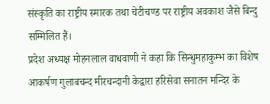संस्कृति का राष्ट्रीय स्मारक तथा चेटीचण्ड पर राष्ट्रीय अवकाश जैसे बिन्दु सम्मिलित हैं।
प्रदेश अध्यक्ष मोहनलाल वाधवाणी ने कहा कि सिन्धुमहाकुम्भ का विशेष आकर्षण गुलाबचन्द मीरचन्दानी केद्वारा हरिसेवा सनातन मन्दिर के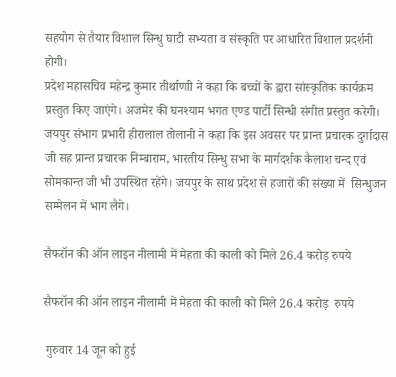सहयोग से तैयार विशाल सिन्धु घाटी सभ्यता व संस्कृति पर आधारित विशाल प्रदर्शनी होगी।
प्रदेश महासचिव महेन्द्र कुमार तीर्थाणाी ने कहा कि बच्चों के द्वारा सांस्कृतिक कार्यक्रम प्रस्तुत किए जाएंगे। अजमेर की घनश्याम भगत एण्ड पार्टी सिन्धी संगीत प्रस्तुत करेगी।
जयपुर संभाग प्रभारी हीरालाल तोलानी ने कहा कि इस अवसर पर प्रान्त प्रचारक दुर्गादास जी सह प्रान्त प्रचारक निम्बाराम, भारतीय सिन्धु सभा के मार्गदर्शक कैलाश चन्द एवं सोमकान्त जी भी उपस्थित रहेंगे। जयपुर के साथ प्रदेश से हजारों की संख्या में  सिन्धुजन सम्मेलन में भाग लैगे।

सैफरॉन की ऑन लाइन नीलामी में मेहता की काली को मिले 26.4 करोड़ रुपये

सैफरॉन की ऑन लाइन नीलामी में मेहता की काली को मिले 26.4 करोड़  रुपये

 गुरुवार 14 जून को हुई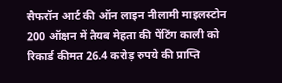सैफरॉन आर्ट की ऑन लाइन नीलामी माइलस्टोन 200 ऑक्षन में तैयब मेहता की पेंटिंग काली को रिकार्ड कीमत 26.4 करोड़ रुपये की प्राप्ति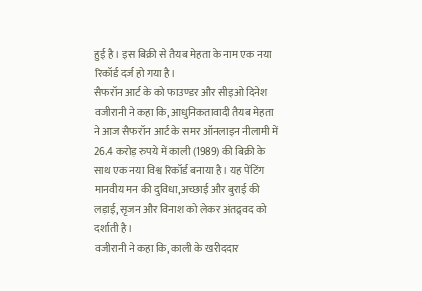हुई है। इस बिक्री से तैयब मेहता के नाम एक नया रिकॉर्ड दर्ज हो गया है।
सैफरॉन आर्ट के को फाउण्डर और सीइओ दिनेश वजीरानी ने कहा कि, आधुनिकतावादी तैयब मेहता ने आज सैफरॉन आर्ट के समर ऑनलाइन नीलामी में 26.4 करोड़ रुपये में काली (1989) की बिक्री के साथ एक नया विश्व रिकॉर्ड बनाया है। यह पेंटिंग मानवीय मन की दुविधा,अच्छाई और बुराई की लड़ाई, सृजन और विनाश को लेकर अंतद्र्वद को दर्शाती है।
वजीरानी ने कहा कि, काली के खरीददार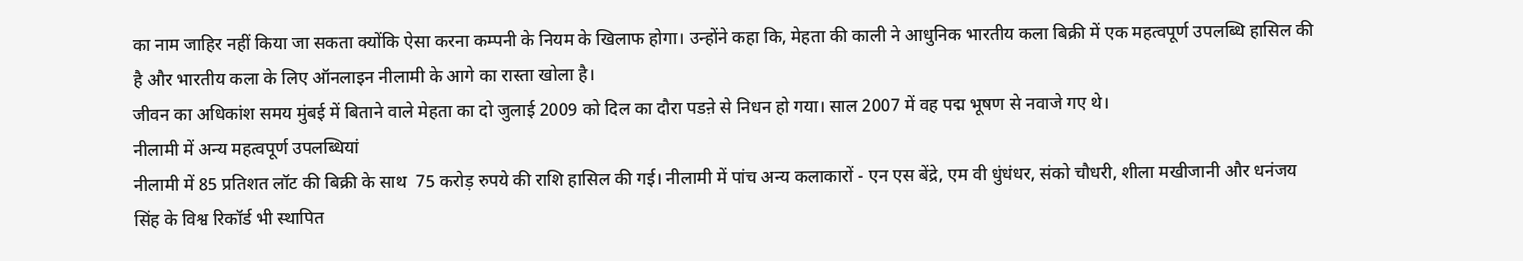का नाम जाहिर नहीं किया जा सकता क्योंकि ऐसा करना कम्पनी के नियम के खिलाफ होगा। उन्होंने कहा कि, मेहता की काली ने आधुनिक भारतीय कला बिक्री में एक महत्वपूर्ण उपलब्धि हासिल की है और भारतीय कला के लिए ऑनलाइन नीलामी के आगे का रास्ता खोला है।
जीवन का अधिकांश समय मुंबई में बिताने वाले मेहता का दो जुलाई 2009 को दिल का दौरा पडऩे से निधन हो गया। साल 2007 में वह पद्म भूषण से नवाजे गए थे।
नीलामी में अन्य महत्वपूर्ण उपलब्धियां
नीलामी में 85 प्रतिशत लॉट की बिक्री के साथ  75 करोड़ रुपये की राशि हासिल की गई। नीलामी में पांच अन्य कलाकारों - एन एस बेंद्रे, एम वी धुंधंधर, संको चौधरी, शीला मखीजानी और धनंजय सिंह के विश्व रिकॉर्ड भी स्थापित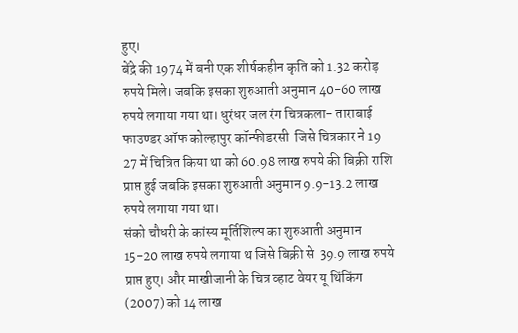हुए।
बेंद्रे की 1974 में बनी एक शीर्षकहीन कृति को 1.32 करोड़ रुपये मिले। जबकि इसका शुरुआती अनुमान 40-60 लाख रुपये लगाया गया था। धुरंधर जल रंग चित्रकला- ताराबाई फाउण्डर ऑफ कोल्हापुर कॉन्फीडरसी  जिसे चित्रकार ने 19 27 में चित्रित किया था को 60.98 लाख रुपये की बिक्री राशि प्राप्त हुई जबकि इसका शुरुआती अनुमान 9.9-13.2 लाख रुपये लगाया गया था।
संको चौधरी के कांस्य मूर्तिशिल्प का शुरुआती अनुमान 15-20 लाख रुपये लगाया थ जिसे बिक्री से  39.9 लाख रुपये प्राप्त हुए। और माखीजानी के चित्र व्हाट वेयर यू थिंकिंग (2007) को 14 लाख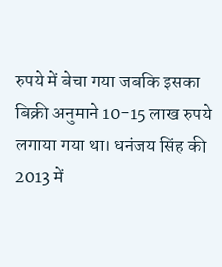रुपये में बेचा गया जबकि इसका बिक्री अनुमाने 10-15 लाख रुपये लगाया गया था। धनंजय सिंह की 2013 में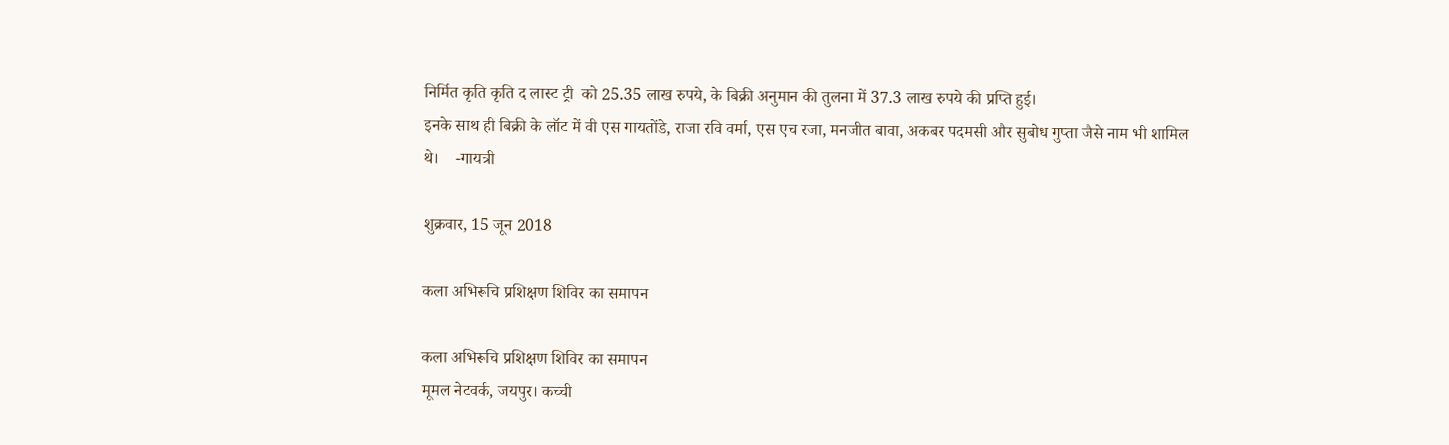निर्मित कृति कृति द लास्ट ट्री  को 25.35 लाख रुपये, के बिक्री अनुमान की तुलना में 37.3 लाख रुपये की प्रप्ति हुई।
इनके साथ ही बिक्री के लॉट में वी एस गायतोंडे, राजा रवि वर्मा, एस एच रजा, मनजीत बावा, अकबर पदमसी और सुबोध गुप्ता जैसे नाम भी शामिल थे।    -गायत्री

शुक्रवार, 15 जून 2018

कला अभिरूचि प्रशिक्षण शिविर का समापन

कला अभिरूचि प्रशिक्षण शिविर का समापन
मूमल नेटवर्क, जयपुर। कच्ची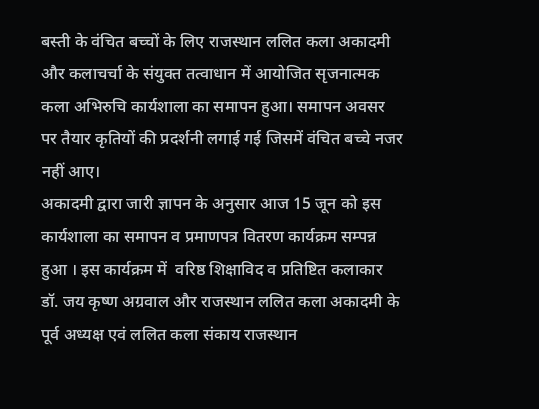बस्ती के वंचित बच्चों के लिए राजस्थान ललित कला अकादमी और कलाचर्चा के संयुक्त तत्वाधान में आयोजित सृजनात्मक कला अभिरुचि कार्यशाला का समापन हुआ। समापन अवसर पर तैयार कृतियों की प्रदर्शनी लगाई गई जिसमें वंचित बच्चे नजर नहीं आए।
अकादमी द्वारा जारी ज्ञापन के अनुसार आज 15 जून को इस कार्यशाला का समापन व प्रमाणपत्र वितरण कार्यक्रम सम्पन्न हुआ । इस कार्यक्रम में  वरिष्ठ शिक्षाविद व प्रतिष्टित कलाकार डॉ. जय कृष्ण अग्रवाल और राजस्थान ललित कला अकादमी के पूर्व अध्यक्ष एवं ललित कला संकाय राजस्थान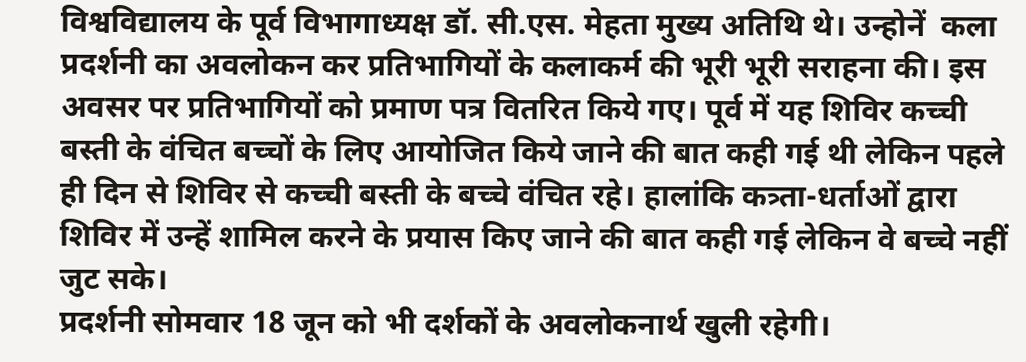विश्वविद्यालय के पूर्व विभागाध्यक्ष डॉ. सी.एस. मेहता मुख्य अतिथि थे। उन्होनें  कला प्रदर्शनी का अवलोकन कर प्रतिभागियों के कलाकर्म की भूरी भूरी सराहना की। इस अवसर पर प्रतिभागियों को प्रमाण पत्र वितरित किये गए। पूर्व में यह शिविर कच्ची बस्ती के वंचित बच्चों के लिए आयोजित किये जाने की बात कही गई थी लेकिन पहले ही दिन से शिविर से कच्ची बस्ती के बच्चे वंचित रहे। हालांकि कत्र्ता-धर्ताओं द्वारा शिविर में उन्हें शामिल करने के प्रयास किए जाने की बात कही गई लेकिन वे बच्चे नहीं जुट सके।
प्रदर्शनी सोमवार 18 जून को भी दर्शकों के अवलोकनार्थ खुली रहेगी।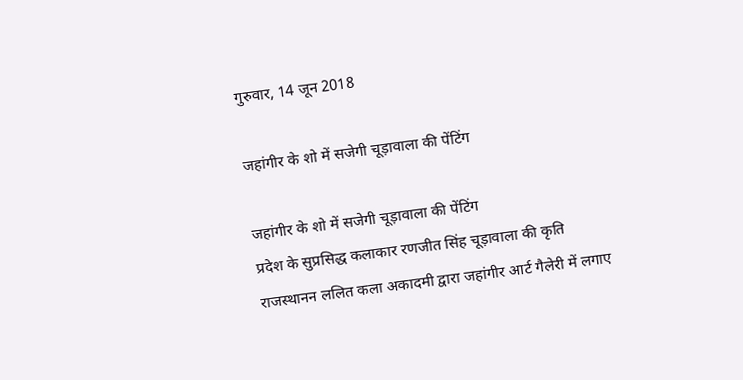गुरुवार, 14 जून 2018

जहांगीर के शो में सजेगी चूड़ावाला की पेंटिंग

जहांगीर के शो में सजेगी चूड़ावाला की पेंटिंग
प्रदेश के सुप्रसिद्ध कलाकार रणजीत सिंह चूड़ावाला की कृति राजस्थानन ललित कला अकादमी द्वारा जहांगीर आर्ट गैलेरी में लगाए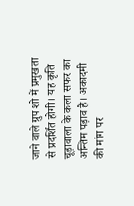जाने वाले ग्रुप शो में प्रमुखता से प्रदर्शित होगी। यह कृति चूड़ावाला के कला सफर का अन्तिम पड़ाव है। अकादमी की मांग पर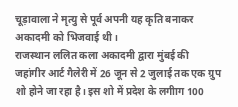चूड़ावाला ने मृत्यु से पूर्व अपनी यह कृति बनाकर अकादमी को भिजवाई थी।
राजस्थान ललित कला अकादमी द्वारा मुंबई की जहांगीर आर्ट गैलेरी में 26 जून से 2 जुलाई तक एक ग्रुप शो होने जा रहा है। इस शो में प्रदेश के लगीाग 100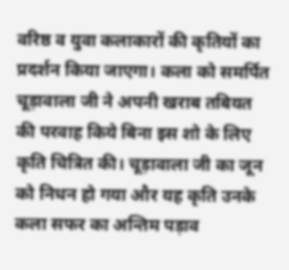वरिष्ठ व युवा कलाकारों की कृतियों का प्रदर्शन किया जाएगा। कला को समर्पित चूड़ावाला जी ने अपनी खराब तबियत की परवाह किये बिना इस शो के लिए कृति चित्रित की। चूड़ावाला जी का जून को निधन हो गया और यह कृति उनके कला सफर का अन्तिम पड़ाव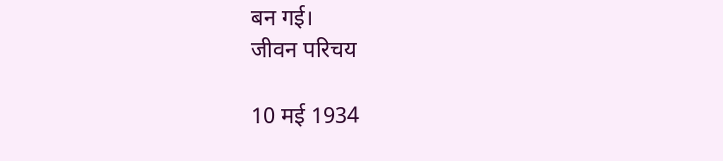बन गई।
जीवन परिचय

10 मई 1934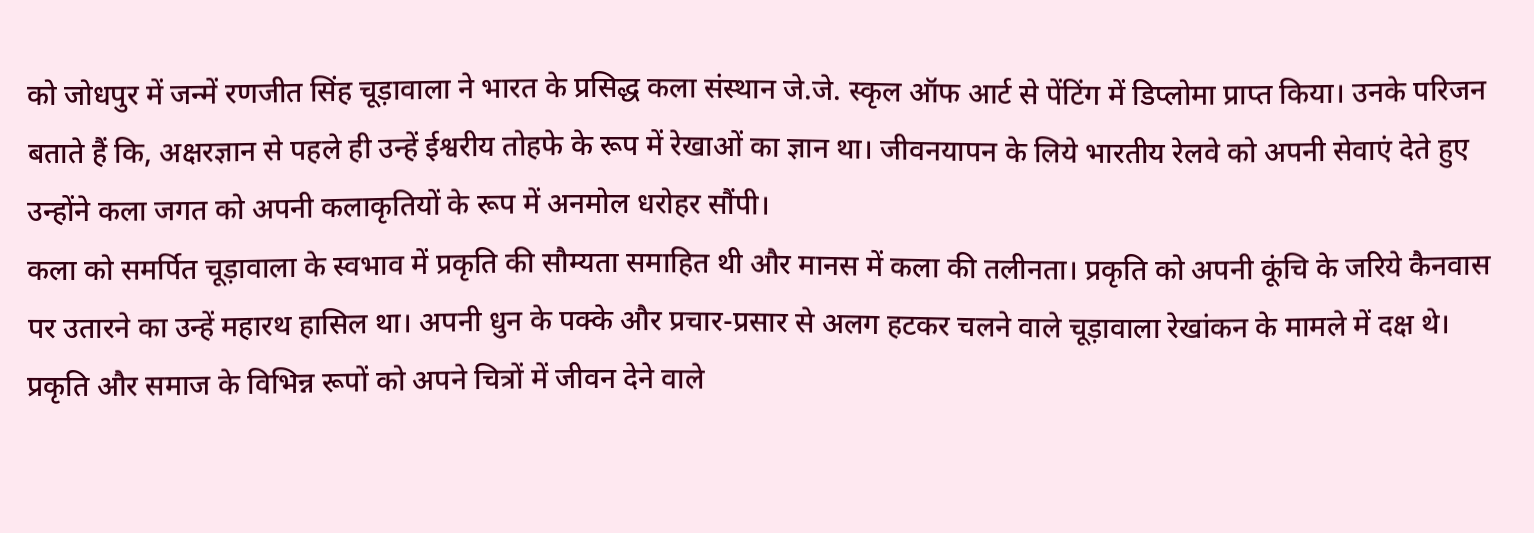को जोधपुर में जन्में रणजीत सिंह चूड़ावाला ने भारत के प्रसिद्ध कला संस्थान जे.जे. स्कृल ऑफ आर्ट से पेंटिंग में डिप्लोमा प्राप्त किया। उनके परिजन बताते हैं कि, अक्षरज्ञान से पहले ही उन्हें ईश्वरीय तोहफे के रूप में रेखाओं का ज्ञान था। जीवनयापन के लिये भारतीय रेलवे को अपनी सेवाएं देते हुए उन्होंने कला जगत को अपनी कलाकृतियों के रूप में अनमोल धरोहर सौंपी।
कला को समर्पित चूड़ावाला के स्वभाव में प्रकृति की सौम्यता समाहित थी और मानस में कला की तलीनता। प्रकृति को अपनी कूंचि के जरिये कैनवास पर उतारने का उन्हें महारथ हासिल था। अपनी धुन के पक्के और प्रचार-प्रसार से अलग हटकर चलने वाले चूड़ावाला रेखांकन के मामले में दक्ष थे। प्रकृति और समाज के विभिन्न रूपों को अपने चित्रों में जीवन देने वाले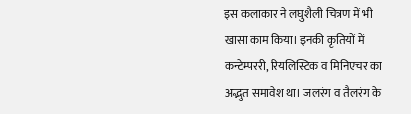इस कलाकार ने लघुशैली चित्रण में भी खासा काम किया। इनकी कृतियों में कन्टेम्पररी, रियलिस्टिक व मिनिएचर का अद्भुत समावेश था। जलरंग व तैलरंग के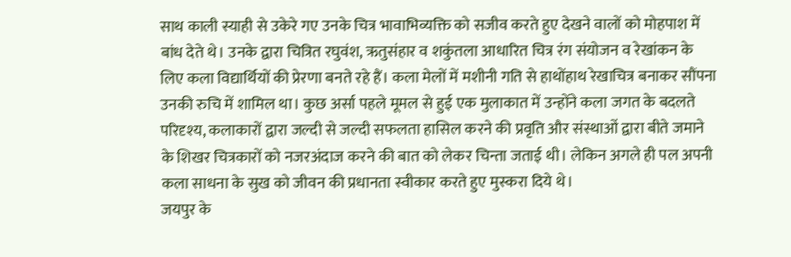साथ काली स्याही से उकेरे गए उनके चित्र भावाभिव्यक्ति को सजीव करते हुए देखने वालों को मोहपाश में बांध देते थे। उनके द्वारा चित्रित रघुवंश, ऋतुसंहार व शकुंतला आधारित चित्र रंग संयोजन व रेखांकन के लिए कला विद्यार्थियों की प्रेरणा बनते रहे हैं। कला मेलों में मशीनी गति से हाथोंहाथ रेखाचित्र बनाकर सौंपना उनकी रुचि में शामिल था। कुछ अर्सा पहले मूमल से हुई एक मुलाकात में उन्होंने कला जगत के बदलते परिदृश्य, कलाकारों द्वारा जल्दी से जल्दी सफलता हासिल करने की प्रवृति और संस्थाओं द्वारा बीते जमाने के शिखर चित्रकारों को नजरअंदाज करने की बात को लेकर चिन्ता जताई थी। लेकिन अगले ही पल अपनी कला साधना के सुख को जीवन की प्रधानता स्वीकार करते हुए मुस्करा दिये थे।
जयपुर के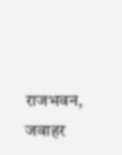राजभवन, जवाहर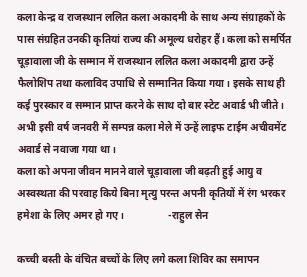कला केन्द्र व राजस्थान ललित कला अकादमी के साथ अन्य संग्राहकों के पास संग्रहित उनकी कृतियां राज्य की अमूल्य धरोहर हैं। कला को समर्पित चूड़ावाला जी के सम्मान में राजस्थान ललित कला अकादमी द्वारा उन्हें  फैलोशिप तथा कलाविद उपाधि से सम्मानित किया गया। इसके साथ ही कई पुरस्कार व सम्मान प्राप्त करने के साथ दो बार स्टेट अवार्ड भी जीते। अभी इसी वर्ष जनवरी में सम्पन्न कला मेले में उन्हें लाइफ टाईम अचीवमेंट अवार्ड से नवाजा गया था।
कला को अपना जीवन मानने वाले चूड़ावाला जी बढ़ती हुई आयु व अस्वस्थता की परवाह किये बिना मृत्यु परन्त अपनी कृतियों में रंग भरकर हमेशा के लिए अमर हो गए।                 -राहुल सेन

कच्ची बस्ती के वंचित बच्चों के लिए लगे कला शिविर का समापन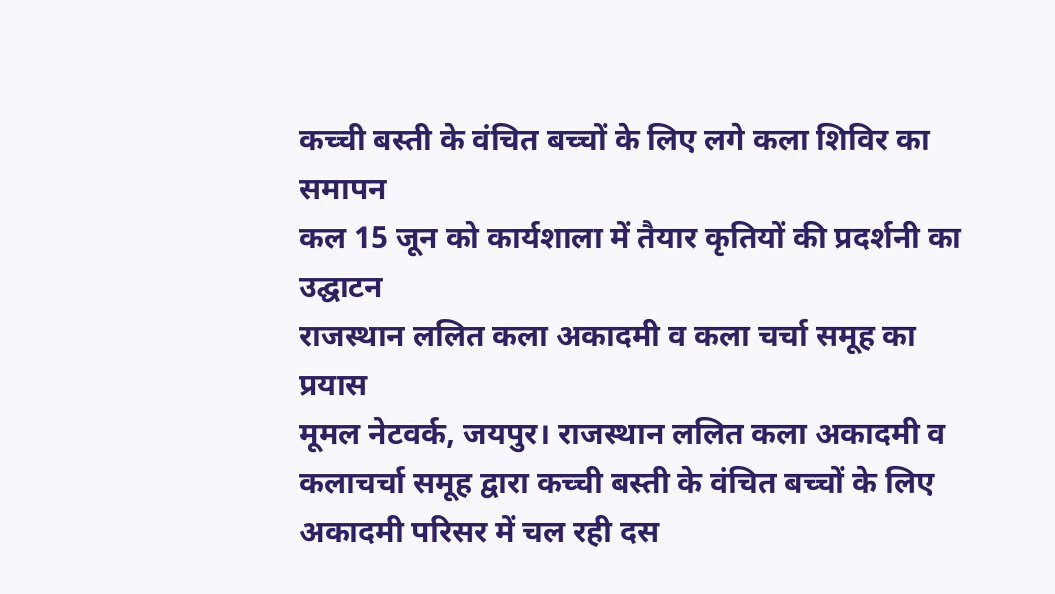कच्ची बस्ती के वंचित बच्चों के लिए लगे कला शिविर का समापन
कल 15 जून को कार्यशाला में तैयार कृतियों की प्रदर्शनी का उद्घाटन
राजस्थान ललित कला अकादमी व कला चर्चा समूह का प्रयास
मूमल नेटवर्क, जयपुर। राजस्थान ललित कला अकादमी व कलाचर्चा समूह द्वारा कच्ची बस्ती के वंचित बच्चों के लिए अकादमी परिसर में चल रही दस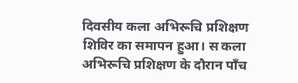दिवसीय कला अभिरूचि प्रशिक्षण शिविर का समापन हुआ। स कला अभिरूचि प्रशिक्षण के दौरान पाँच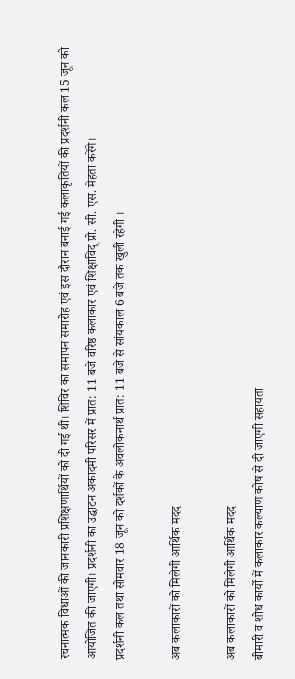रचनात्मक विधाओं की जानकारी प्रशिक्षणार्थियों को दी गई थी। शिविर का समापन समारोह एवं इस दौरान बनाई गई कलाकृतियों की प्रदर्शनी कल 15 जून को आयोजित की जाएगी। प्रदर्शनी का उद्घाटन अकादमी परिसर में प्रात: 11 बजे वरिष्ठ कलाकार एवं शिक्षाविद् प्रो. सी. एस. मेहता करेंगे।
प्रदर्शनी कल तथा सोमवार 18 जून को दर्शकों के अवलोकनार्थ प्रात: 11 बजे से सांयकाल 6 बजे तक खुली रहेगी ।

अब कलाकारों को मिलेगी आर्थिक मदद

अब कलाकारों को मिलेगी आर्थिक मदद
बीमारी व शोध कार्यो में कलाकार कल्याण कोष से दी जाएगी सहायता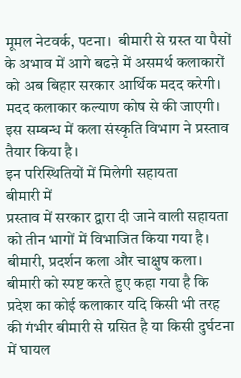मूमल नेटवर्क, पटना।  बीमारी से ग्रस्त या पैसों के अभाव में आगे बढऩे में असमर्थ कलाकारों को अब बिहार सरकार आर्थिक मदद करेगी। मदद कलाकार कल्याण कोष से की जाएगी। इस सम्बन्ध में कला संस्कृति विभाग ने प्रस्ताव तैयार किया है।
इन परिस्थितियों में मिलेगी सहायता
बीमारी में
प्रस्ताव में सरकार द्वारा दी जाने वाली सहायता को तीन भागों में विभाजित किया गया है। बीमारी, प्रदर्शन कला और चाक्षुष कला। बीमारी को स्पष्ट करते हुए कहा गया है कि प्रदेश का कोई कलाकार यदि किसी भी तरह की गंभीर बीमारी से ग्रसित है या किसी दुर्घटना में घायल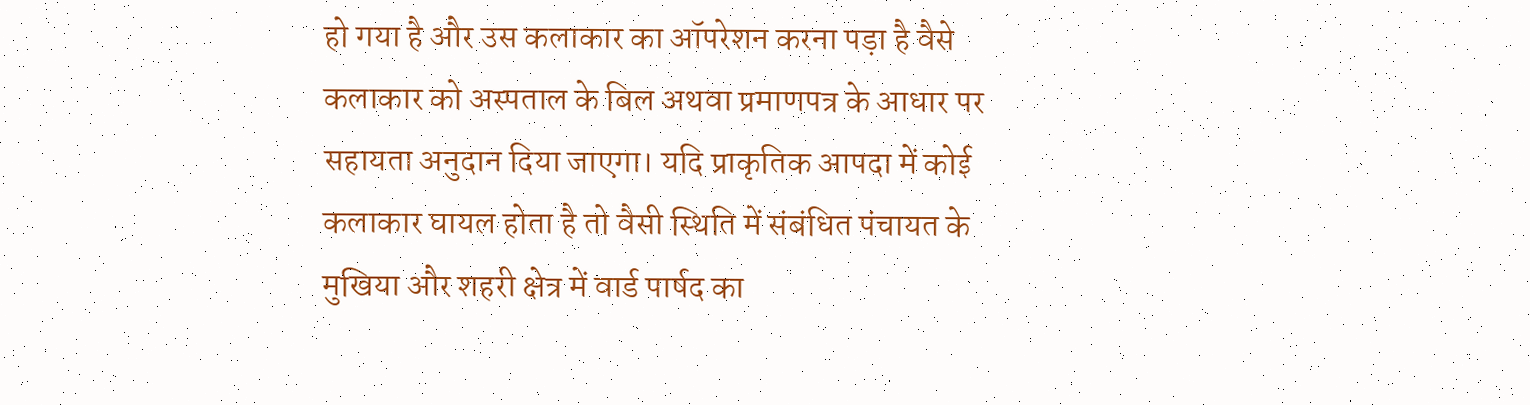हो गया है और उस कलाकार का ऑपरेशन करना पड़ा है वैसे कलाकार को अस्पताल के बिल अथवा प्रमाणपत्र के आधार पर सहायता अनुदान दिया जाएगा। यदि प्राकृतिक आपदा में कोई कलाकार घायल होता है तो वैसी स्थिति में संबंधित पंचायत के मुखिया और शहरी क्षेत्र में वार्ड पार्षद का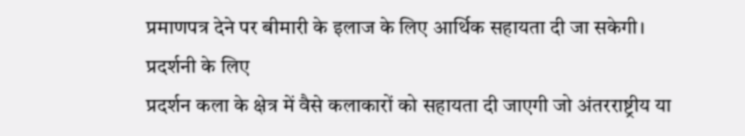प्रमाणपत्र देने पर बीमारी के इलाज के लिए आर्थिक सहायता दी जा सकेगी।
प्रदर्शनी के लिए
प्रदर्शन कला के क्षेत्र में वैसे कलाकारों को सहायता दी जाएगी जो अंतरराष्ट्रीय या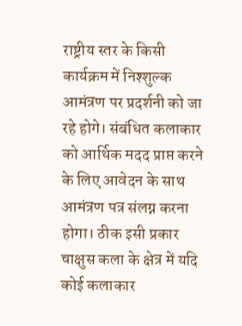राष्ट्रीय स्तर के किसी कार्यक्रम में निश्शुल्क आमंत्रण पर प्रदर्शनी को जा रहे होगे। संबंधित कलाकार को आर्थिक मदद प्राप्त करने के लिए आवेदन के साथ आमंत्रण पत्र संलग्न करना होगा। ठीक इसी प्रकार चाक्षुस कला के क्षेत्र में यदि कोई कलाकार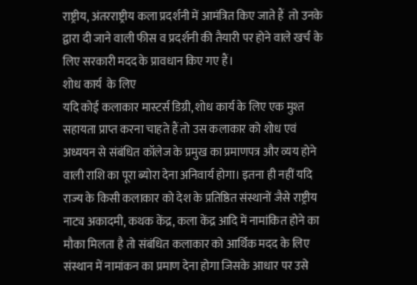राष्ट्रीय, अंतरराष्ट्रीय कला प्रदर्शनी में आमंत्रित किए जाते हैं  तो उनके द्वारा दी जाने वाली फीस व प्रदर्शनी की तैयारी पर होने वाले खर्च के लिए सरकारी मदद के प्रावधान किए गए हैं।
शोध कार्य  के लिए
यदि कोई कलाकार मास्टर्स डिग्री, शोध कार्य के लिए एक मुश्त सहायता प्राप्त करना चाहते हैं तो उस कलाकार को शोध एवं अध्ययन से संबंधित कॉलेज के प्रमुख का प्रमाणपत्र और व्यय होने वाली राशि का पूरा ब्योरा देना अनिवार्य होगा। इतना ही नहीं यदि राज्य के किसी कलाकार को देश के प्रतिष्ठित संस्थानों जैसे राष्ट्रीय नाट्य अकादमी, कथक केंद्र, कला केंद्र आदि में नामांकित होने का मौका मिलता है तो संबंधित कलाकार को आर्थिक मदद के लिए संस्थान में नामांकन का प्रमाण देना होगा जिसके आधार पर उसे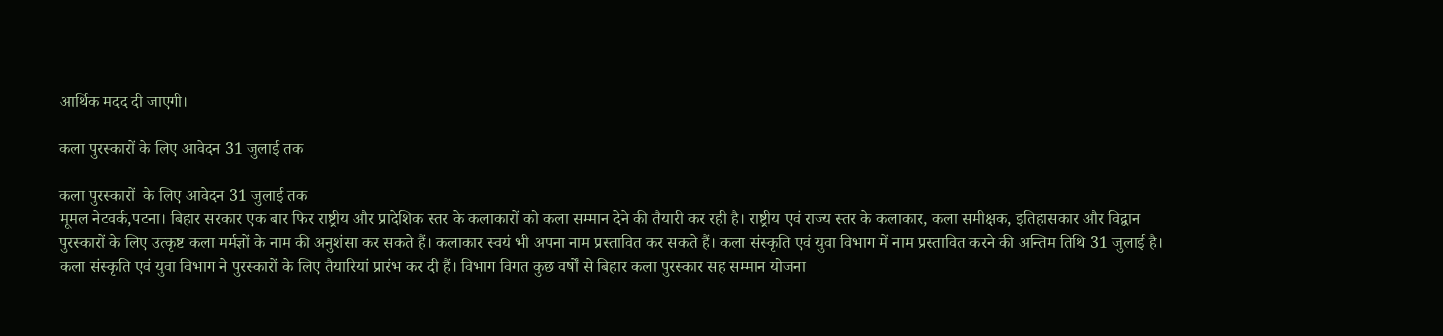आर्थिक मदद दी जाएगी।

कला पुरस्कारों के लिए आवेदन 31 जुलाई तक

कला पुरस्कारों  के लिए आवेदन 31 जुलाई तक
मूमल नेटवर्क,पटना। बिहार सरकार एक बार फिर राष्ट्रीय और प्रादेशिक स्तर के कलाकारों को कला सम्मान देने की तैयारी कर रही है। राष्ट्रीय एवं राज्य स्तर के कलाकार, कला समीक्षक, इतिहासकार और विद्वान पुरस्कारों के लिए उत्कृष्ट कला मर्मज्ञों के नाम की अनुशंसा कर सकते हैं। कलाकार स्वयं भी अपना नाम प्रस्तावित कर सकते हैं। कला संस्कृति एवं युवा विभाग में नाम प्रस्तावित करने की अन्तिम तिथि 31 जुलाई है।
कला संस्कृति एवं युवा विभाग ने पुरस्कारों के लिए तैयारियां प्रारंभ कर दी हैं। विभाग विगत कुछ वर्षों से बिहार कला पुरस्कार सह सम्मान योजना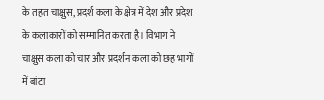के तहत चाक्षुस, प्रदर्श कला के क्षेत्र में देश और प्रदेश के कलाकारों को सम्मानित करता है। विभाग ने चाक्षुस कला को चार और प्रदर्शन कला को छह भागों में बांटा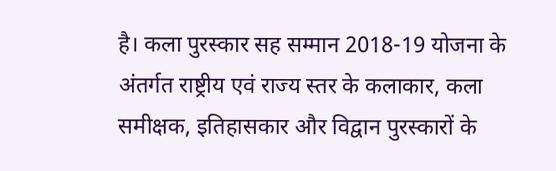है। कला पुरस्कार सह सम्मान 2018-19 योजना के अंतर्गत राष्ट्रीय एवं राज्य स्तर के कलाकार, कला समीक्षक, इतिहासकार और विद्वान पुरस्कारों के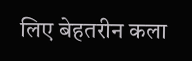लिए बेहतरीन कला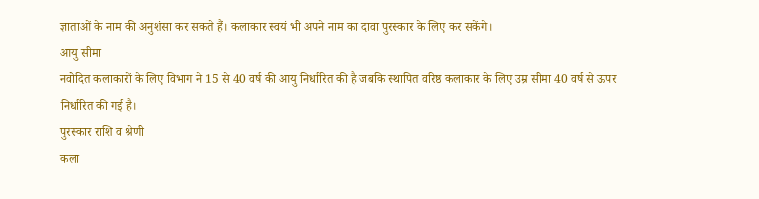ज्ञाताओं के नाम की अनुशंसा कर सकते हैं। कलाकार स्वयं भी अपने नाम का दावा पुरस्कार के लिए कर सकेंगे।
आयु सीमा
नवोदित कलाकारों के लिए विभाग ने 15 से 40 वर्ष की आयु निर्धारित की है जबकि स्थापित वरिष्ठ कलाकार के लिए उम्र सीमा 40 वर्ष से ऊपर निर्धारित की गई है।
पुरस्कार राशि व श्रेणी
कला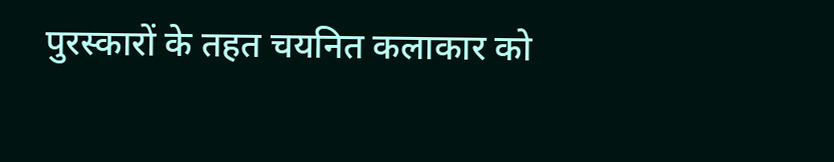पुरस्कारों के तहत चयनित कलाकार को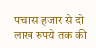पचास हजार से दो लाख रुपये तक की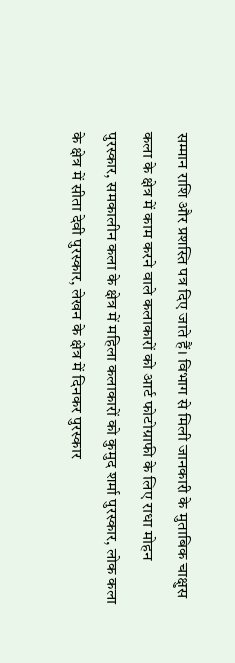सम्मान राशि और प्रशस्ति पत्र दिए जाते हैं। विभाग से मिली जानकारी के मुताबिक चाक्षुस कला के क्षेत्र में काम करने वाले कलाकारों को आर्ट फोटोग्राफी के लिए राधा मोहन पुरस्कार, समकालीन कला के क्षेत्र में महिला कलाकारों को कुमुद शर्मा पुरस्कार, लोक कला के क्षेत्र में सीता देवी पुरस्कार, लेखन के क्षेत्र में दिनकर पुरस्कार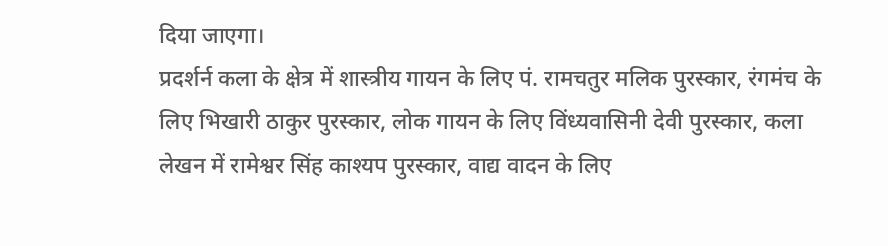दिया जाएगा।
प्रदर्शर्न कला के क्षेत्र में शास्त्रीय गायन के लिए पं. रामचतुर मलिक पुरस्कार, रंगमंच के लिए भिखारी ठाकुर पुरस्कार, लोक गायन के लिए विंध्यवासिनी देवी पुरस्कार, कला लेखन में रामेश्वर सिंह काश्यप पुरस्कार, वाद्य वादन के लिए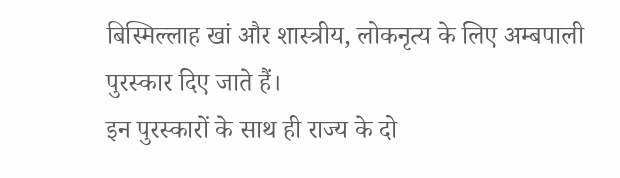बिस्मिल्लाह खां और शास्त्रीय, लोकनृत्य के लिए अम्बपाली पुरस्कार दिए जाते हैं।
इन पुरस्कारों के साथ ही राज्य के दो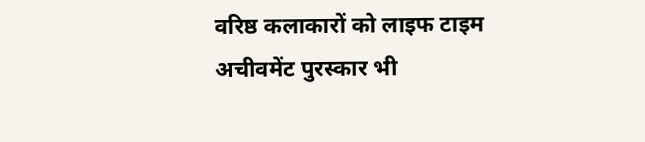वरिष्ठ कलाकारों को लाइफ टाइम अचीवमेंट पुरस्कार भी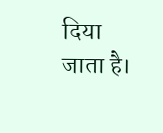दिया जाता है।